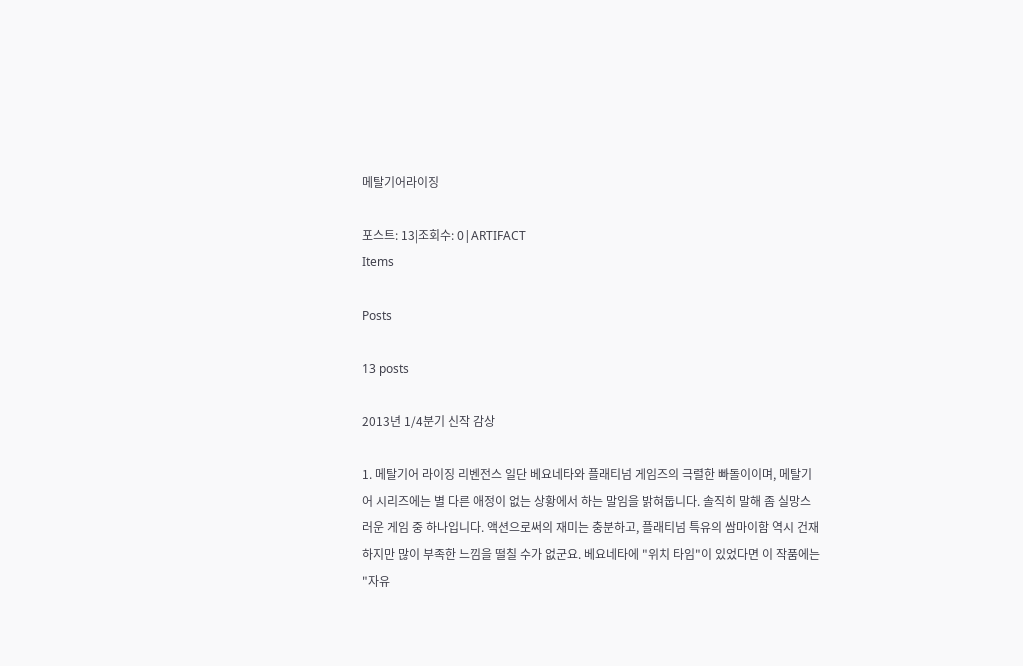메탈기어라이징

포스트: 13|조회수: 0|ARTIFACT
Items

Posts

13 posts

2013년 1/4분기 신작 감상

1. 메탈기어 라이징 리벤전스 일단 베요네타와 플래티넘 게임즈의 극렬한 빠돌이이며, 메탈기어 시리즈에는 별 다른 애정이 없는 상황에서 하는 말임을 밝혀둡니다. 솔직히 말해 좀 실망스러운 게임 중 하나입니다. 액션으로써의 재미는 충분하고, 플래티넘 특유의 쌈마이함 역시 건재하지만 많이 부족한 느낌을 떨칠 수가 없군요. 베요네타에 "위치 타임"이 있었다면 이 작품에는 "자유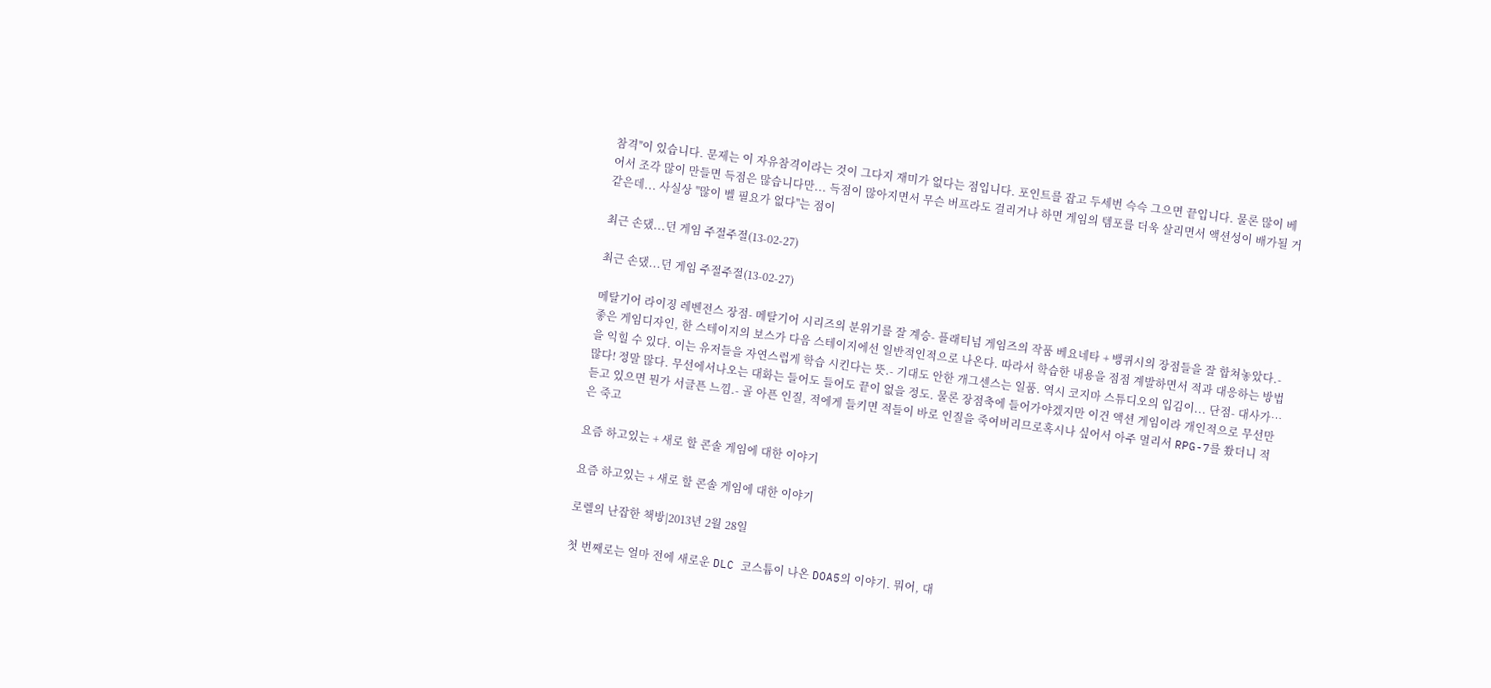참격"이 있습니다. 문제는 이 자유참격이라는 것이 그다지 재미가 없다는 점입니다. 포인트를 잡고 두세번 슥슥 그으면 끝입니다. 물론 많이 베어서 조각 많이 만들면 득점은 많습니다만... 득점이 많아지면서 무슨 버프라도 걸리거나 하면 게임의 템포를 더욱 살리면서 액션성이 배가될 거 같은데... 사실상 "많이 벨 필요가 없다"는 점이

최근 손댔...던 게임 주절주절(13-02-27)

최근 손댔...던 게임 주절주절(13-02-27)

메탈기어 라이징 레벤전스 장점- 메탈기어 시리즈의 분위기를 잘 계승- 플래티넘 게임즈의 작품 베요네타 + 뱅퀴시의 장점들을 잘 합쳐놓았다.- 좋은 게임디자인, 한 스테이지의 보스가 다음 스테이지에선 일반적인적으로 나온다. 따라서 학습한 내용을 점점 계발하면서 적과 대응하는 방법을 익힐 수 있다. 이는 유저들을 자연스럽게 학습 시킨다는 뜻.- 기대도 안한 개그센스는 일품. 역시 코지마 스튜디오의 입김이... 단점- 대사가… 많다! 정말 많다. 무선에서나오는 대화는 들어도 들어도 끝이 없을 정도. 물론 장점축에 들어가야겠지만 이건 액션 게임이라 개인적으로 무선만 듣고 있으면 뭔가 서글픈 느낌.- 골 아픈 인질, 적에게 들키면 적들이 바로 인질을 죽여버리므로혹시나 싶어서 아주 멀리서 RPG-7를 쐈더니 적은 죽고

요즘 하고있는 + 새로 할 콘솔 게임에 대한 이야기

요즘 하고있는 + 새로 할 콘솔 게임에 대한 이야기

로렐의 난잡한 책방|2013년 2월 28일

첫 번째로는 얼마 전에 새로운 DLC 코스튬이 나온 DOA5의 이야기. 뭐어, 대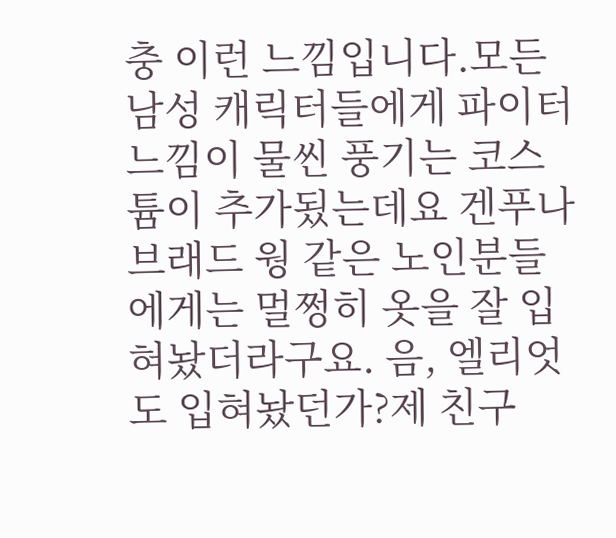충 이런 느낌입니다.모든 남성 캐릭터들에게 파이터 느낌이 물씬 풍기는 코스튬이 추가됬는데요 겐푸나 브래드 웡 같은 노인분들에게는 멀쩡히 옷을 잘 입혀놨더라구요. 음, 엘리엇도 입혀놨던가?제 친구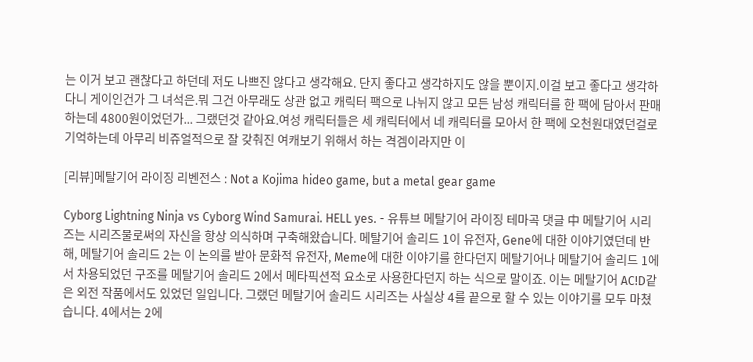는 이거 보고 괜찮다고 하던데 저도 나쁘진 않다고 생각해요. 단지 좋다고 생각하지도 않을 뿐이지.이걸 보고 좋다고 생각하다니 게이인건가 그 녀석은.뭐 그건 아무래도 상관 없고 캐릭터 팩으로 나뉘지 않고 모든 남성 캐릭터를 한 팩에 담아서 판매하는데 4800원이었던가... 그랬던것 같아요.여성 캐릭터들은 세 캐릭터에서 네 캐릭터를 모아서 한 팩에 오천원대였던걸로 기억하는데 아무리 비쥬얼적으로 잘 갖춰진 여캐보기 위해서 하는 격겜이라지만 이

[리뷰]메탈기어 라이징 리벤전스 : Not a Kojima hideo game, but a metal gear game

Cyborg Lightning Ninja vs Cyborg Wind Samurai. HELL yes. - 유튜브 메탈기어 라이징 테마곡 댓글 中 메탈기어 시리즈는 시리즈물로써의 자신을 항상 의식하며 구축해왔습니다. 메탈기어 솔리드 1이 유전자, Gene에 대한 이야기였던데 반해, 메탈기어 솔리드 2는 이 논의를 받아 문화적 유전자, Meme에 대한 이야기를 한다던지 메탈기어나 메탈기어 솔리드 1에서 차용되었던 구조를 메탈기어 솔리드 2에서 메타픽션적 요소로 사용한다던지 하는 식으로 말이죠. 이는 메탈기어 AC!D같은 외전 작품에서도 있었던 일입니다. 그랬던 메탈기어 솔리드 시리즈는 사실상 4를 끝으로 할 수 있는 이야기를 모두 마쳤습니다. 4에서는 2에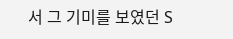서 그 기미를 보였던 S